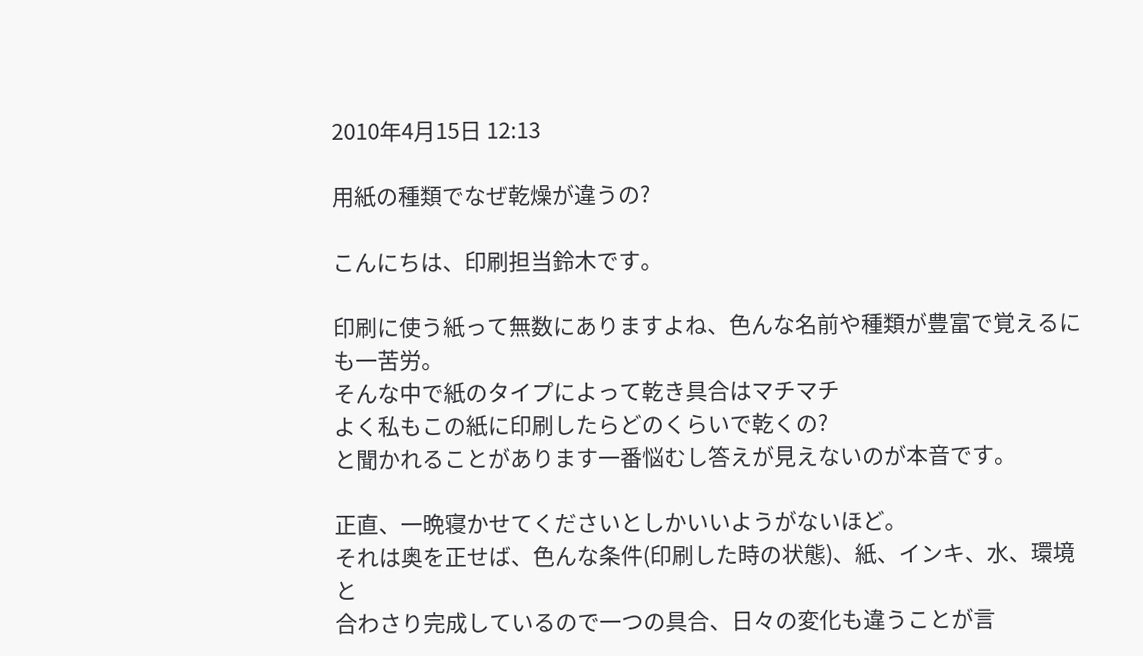2010年4月15日 12:13

用紙の種類でなぜ乾燥が違うの?

こんにちは、印刷担当鈴木です。

印刷に使う紙って無数にありますよね、色んな名前や種類が豊富で覚えるにも一苦労。
そんな中で紙のタイプによって乾き具合はマチマチ
よく私もこの紙に印刷したらどのくらいで乾くの?
と聞かれることがあります一番悩むし答えが見えないのが本音です。

正直、一晩寝かせてくださいとしかいいようがないほど。
それは奥を正せば、色んな条件(印刷した時の状態)、紙、インキ、水、環境と
合わさり完成しているので一つの具合、日々の変化も違うことが言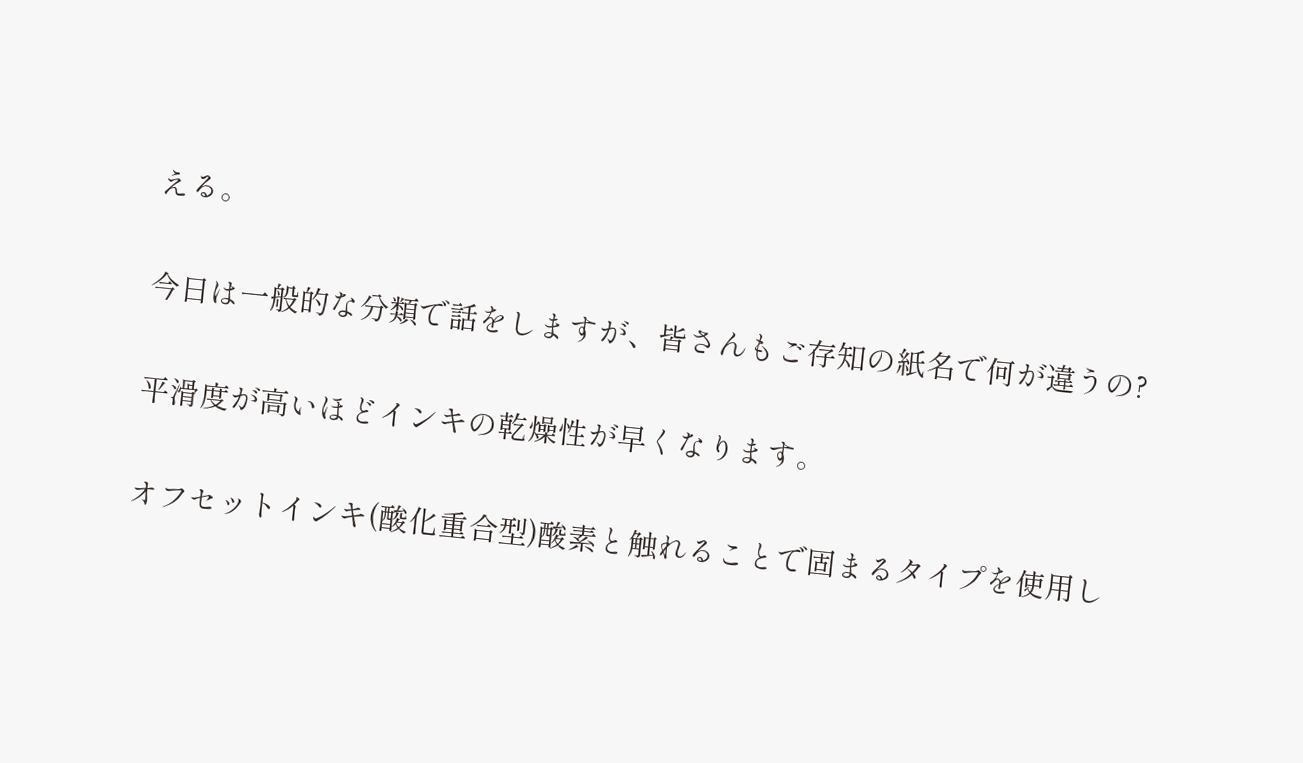える。

今日は一般的な分類で話をしますが、皆さんもご存知の紙名で何が違うの?

平滑度が高いほどインキの乾燥性が早くなります。

オフセットインキ(酸化重合型)酸素と触れることで固まるタイプを使用し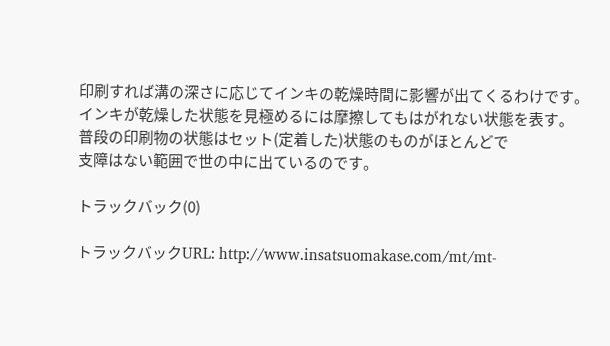印刷すれば溝の深さに応じてインキの乾燥時間に影響が出てくるわけです。
インキが乾燥した状態を見極めるには摩擦してもはがれない状態を表す。
普段の印刷物の状態はセット(定着した)状態のものがほとんどで
支障はない範囲で世の中に出ているのです。

トラックバック(0)

トラックバックURL: http://www.insatsuomakase.com/mt/mt-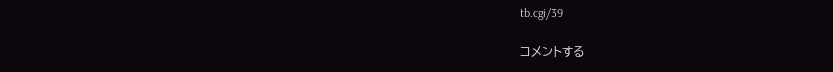tb.cgi/39

コメントする